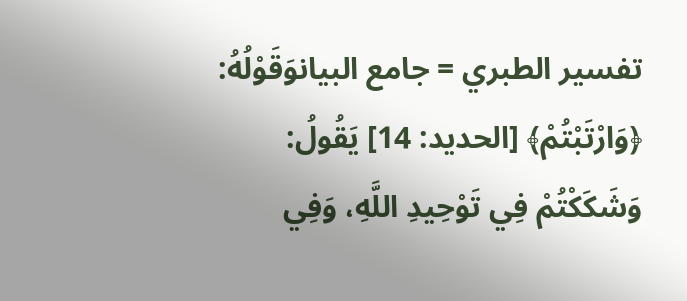تفسير الطبري = جامع البيانوَقَوْلُهُ: ﴿وَارْتَبْتُمْ﴾ [الحديد: 14] يَقُولُ: وَشَكَكْتُمْ فِي تَوْحِيدِ اللَّهِ، وَفِي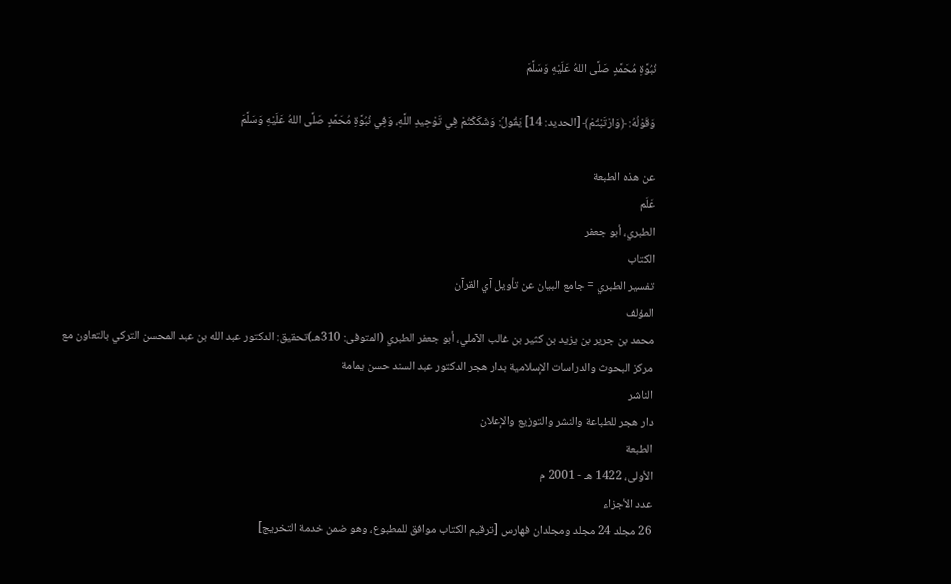نُبُوَّةِ مُحَمَّدٍ صَلَّى اللهُ عَلَيْهِ وَسَلَّمَ

وَقَوْلُهُ: ﴿وَارْتَبْتُمْ﴾ [الحديد: 14] يَقُولُ: وَشَكَكْتُمْ فِي تَوْحِيدِ اللَّهِ، وَفِي نُبُوَّةِ مُحَمَّدٍ صَلَّى اللهُ عَلَيْهِ وَسَلَّمَ

عن هذه الطبعة
عَلَم
الطبري، أبو جعفر
الكتاب
تفسير الطبري = جامع البيان عن تأويل آي القرآن
المؤلف
محمد بن جرير بن يزيد بن كثير بن غالب الآملي، أبو جعفر الطبري (المتوفى: 310هـ)تحقيق: الدكتور عبد الله بن عبد المحسن التركي بالتعاون مع مركز البحوث والدراسات الإسلامية بدار هجر الدكتور عبد السند حسن يمامة
الناشر
دار هجر للطباعة والنشر والتوزيع والإعلان
الطبعة
الأولى، 1422 هـ - 2001 م
عدد الأجزاء
26 مجلد 24 مجلد ومجلدان فهارس [ترقيم الكتاب موافق للمطبوع، وهو ضمن خدمة التخريج]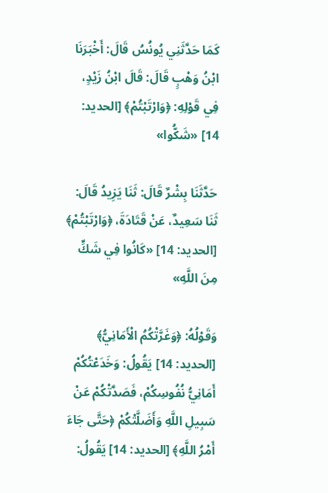كَمَا حَدَّثَنِي يُونُسُ قَالَ: أَخْبَرَنَا ابْنُ وَهْبٍ قَالَ: قَالَ ابْنُ زَيْدٍ، فِي قَوْلِهِ: ﴿وَارْتَبْتُمْ﴾ [الحديد: 14] «شَكُّوا»

حَدَّثَنَا بِشْرٌ قَالَ: ثَنَا يَزِيدُ قَالَ: ثَنَا سَعِيدٌ، عَنْ قَتَادَةَ، ﴿وَارْتَبْتُمْ﴾ [الحديد: 14] «كَانُوا فِي شَكٍّ مِنَ اللَّهِ»

وَقَوْلُهُ: ﴿وَغَرَّتْكُمُ الْأَمَانِيُّ﴾ [الحديد: 14] يَقُولُ: وَخَدَعْتُكُمْ أَمَانِيُّ نُفُوسِكُمْ، فَصَدَّتْكُمْ عَنْ سَبِيلِ اللَّهِ وَأَضَلَّتْكُمْ ﴿حَتَّى جَاءَ أَمْرُ اللَّهِ﴾ [الحديد: 14] يَقُولُ: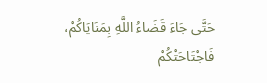حَتَّى جَاءَ قَضَاءُ اللَّهِ بِمَنَايَاكُمْ، فَاجْتَاحَتْكُمْ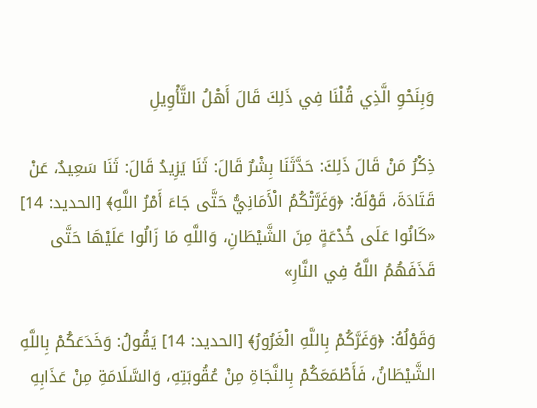وَبِنَحْوِ الَّذِي قُلْنَا فِي ذَلِكَ قَالَ أَهْلُ التَّأْوِيلِ

ذِكْرُ مَنْ قَالَ ذَلِكَ: حَدَّثَنَا بِشْرٌ قَالَ: ثَنَا يَزِيدُ قَالَ: ثَنَا سَعِيدٌ، عَنْ قَتَادَةَ، قَوْلَهُ: ﴿وَغَرَّتْكُمُ الْأَمَانِيُّ حَتَّى جَاءَ أَمْرُ اللَّهِ﴾ [الحديد: 14] «كَانُوا عَلَى خُدْعَةٍ مِنَ الشَّيْطَانِ، وَاللَّهِ مَا زَالُوا عَلَيْهَا حَتَّى قَذَفَهُمُ اللَّهُ فِي النَّارِ»

وَقَوْلُهُ: ﴿وَغَرَّكُمْ بِاللَّهِ الْغَرُورُ﴾ [الحديد: 14] يَقُولُ: وَخَدَعَكُمْ بِاللَّهِ الشَّيْطَانُ، فَأَطْمَعَكُمْ بِالنَّجَاةِ مِنْ عُقُوبَتِهِ، وَالسَّلَامَةِ مِنْ عَذَابِهِ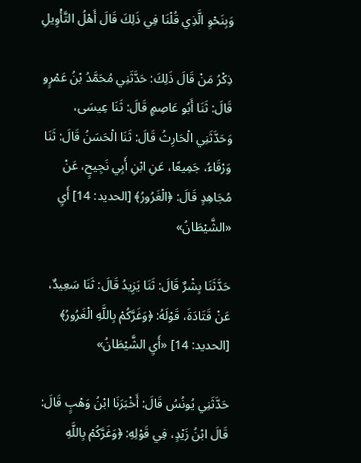وَبِنَحْوِ الَّذِي قُلْنَا فِي ذَلِكَ قَالَ أَهْلُ التَّأْوِيلِ

ذِكْرُ مَنْ قَالَ ذَلِكَ: حَدَّثَنِي مُحَمَّدُ بْنُ عَمْرٍو قَالَ: ثَنَا أَبُو عَاصِمٍ قَالَ: ثَنَا عِيسَى، وَحَدَّثَنِي الْحَارِثُ قَالَ: ثَنَا الْحَسَنُ قَالَ: ثَنَا وَرْقَاءُ، جَمِيعًا، عَنِ ابْنِ أَبِي نَجِيحٍ، عَنْ مُجَاهِدٍ قَالَ: ﴿الْغَرُورُ﴾ [الحديد: 14] أَيِ «الشَّيْطَانُ»

حَدَّثَنَا بِشْرٌ قَالَ: ثَنَا يَزِيدُ قَالَ: ثَنَا سَعِيدٌ، عَنْ قَتَادَةَ، قَوْلَهُ: ﴿وَغَرَّكُمْ بِاللَّهِ الْغَرُورُ﴾ [الحديد: 14] «أَيِ الشَّيْطَانُ»

حَدَّثَنِي يُونُسُ قَالَ: أَخْبَرَنَا ابْنُ وَهْبٍ قَالَ: قَالَ ابْنُ زَيْدٍ، فِي قَوْلِهِ: ﴿وَغَرَّكُمْ بِاللَّهِ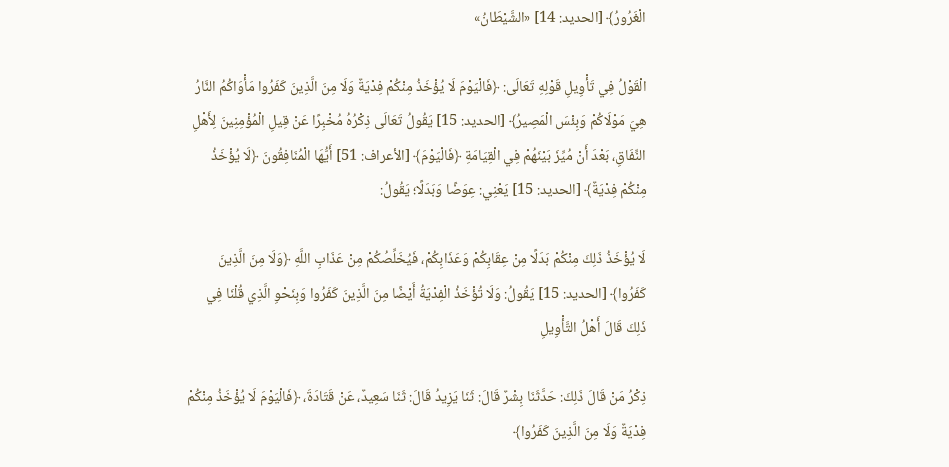الْغَرُورُ﴾ [الحديد: 14] «الشَّيْطَانُ»

الْقَوْلُ فِي تَأْوِيلِ قَوْلِهِ تَعَالَى: ﴿فَالْيَوْمَ لَا يُؤْخَذُ مِنْكُمْ فِدْيَةٌ وَلَا مِنَ الَّذِينَ كَفَرُوا مَأْوَاكُمُ النَّارُ هِيَ مَوْلَاكُمْ وَبِئْسَ الْمَصِيرُ﴾ [الحديد: 15] يَقُولُ تَعَالَى ذِكْرُهُ مُخْبِرًا عَنْ قِيلِ الْمُؤْمِنِينَ لِأَهْلِ النِّفَاقِ، بَعْدَ أَنْ مُيِّزَ بَيْنَهُمْ فِي الْقِيَامَةِ ﴿فَالْيَوْمَ﴾ [الأعراف: 51] أَيُّهَا الْمُنَافِقُونَ ﴿لَا يُؤْخَذُ مِنْكُمْ فِدْيَةٌ﴾ [الحديد: 15] يَعْنِي: عِوَضًا وَبَدَلًا؛ يَقُولُ:

لَا يُؤْخَذُ ذَلِكَ مِنْكُمْ بَدَلًا مِنْ عِقَابِكُمْ وَعَذَابِكُمْ، فَيُخَلِّصُكُمْ مِنْ عَذَابِ اللَّهِ ﴿وَلَا مِنَ الَّذِينَ كَفَرُوا﴾ [الحديد: 15] يَقُولُ: وَلَا تُؤْخَذُ الْفِدْيَةُ أَيْضًا مِنَ الَّذِينَ كَفَرُوا وَبِنَحْوِ الَّذِي قُلْنَا فِي ذَلِكَ قَالَ أَهْلُ التَّأْوِيلِ

ذِكْرُ مَنْ قَالَ ذَلِكَ: حَدَّثَنَا بِشْرٌ قَالَ: ثَنَا يَزِيدُ قَالَ: ثَنَا سَعِيدٌ، عَنْ قَتَادَةَ، ﴿فَالْيَوْمَ لَا يُؤْخَذُ مِنْكُمْ فِدْيَةٌ وَلَا مِنَ الَّذِينَ كَفَرُوا﴾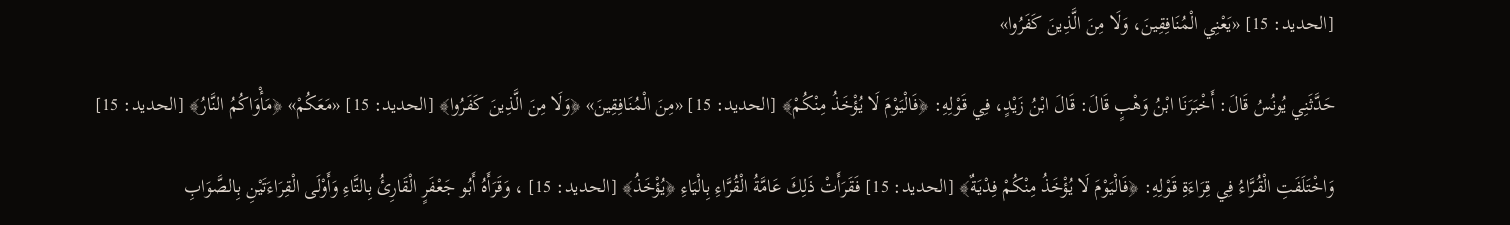[الحديد: 15] «يَعْنِي الْمُنَافِقِينَ، وَلَا مِنَ الَّذِينَ كَفَرُوا»

حَدَّثَنِي يُونُسُ قَالَ: أَخْبَرَنَا ابْنُ وَهْبٍ قَالَ: قَالَ ابْنُ زَيْدٍ، فِي قَوْلِهِ: ﴿فَالْيَوْمَ لَا يُؤْخَذُ مِنْكُمْ﴾ [الحديد: 15] «مِنَ الْمُنَافِقِينَ» ﴿وَلَا مِنَ الَّذِينَ كَفَرُوا﴾ [الحديد: 15] «مَعَكُمْ» ﴿مَأْوَاكُمُ النَّارُ﴾ [الحديد: 15]

وَاخْتَلَفَتِ الْقُرَّاءُ فِي قِرَاءَةِ قَوْلِهِ: ﴿فَالْيَوْمَ لَا يُؤْخَذُ مِنْكُمْ فِدْيَةٌ﴾ [الحديد: 15] فَقَرَأَتْ ذَلِكَ عَامَّةُ الْقُرَّاءِ بِالْيَاءِ ﴿يُؤْخَذُ﴾ [الحديد: 15] ، وَقَرَأَهُ أَبُو جَعْفَرٍ الْقَارِئُ بِالتَّاءِ وَأَوْلَى الْقِرَاءَتَيْنِ بِالصَّوَابِ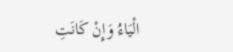الْيَاءُ وَإِنْ كَانَتِ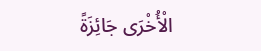الْأُخْرَى جَائِزَةً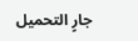جارٍ التحميل